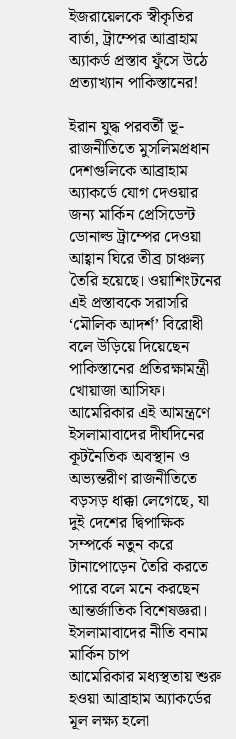ইজরায়েলকে স্বীকৃতির বার্তা, ট্রাম্পের আব্রাহাম অ্যাকর্ড প্রস্তাব ফুঁসে উঠে প্রত্যাখ্যান পাকিস্তানের!

ইরান যুদ্ধ পরবর্তী ভূ-রাজনীতিতে মুসলিমপ্রধান দেশগুলিকে আব্রাহাম অ্যাকর্ডে যোগ দেওয়ার জন্য মার্কিন প্রেসিডেন্ট ডোনাল্ড ট্রাম্পের দেওয়া আহ্বান ঘিরে তীব্র চাঞ্চল্য তৈরি হয়েছে। ওয়াশিংটনের এই প্রস্তাবকে সরাসরি ‘মৌলিক আদর্শ’ বিরোধী বলে উড়িয়ে দিয়েছেন পাকিস্তানের প্রতিরক্ষামন্ত্রী খোয়াজা আসিফ। আমেরিকার এই আমন্ত্রণে ইসলামাবাদের দীর্ঘদিনের কূটনৈতিক অবস্থান ও অভ্যন্তরীণ রাজনীতিতে বড়সড় ধাক্কা লেগেছে, যা দুই দেশের দ্বিপাক্ষিক সম্পর্কে নতুন করে টানাপোড়েন তৈরি করতে পারে বলে মনে করছেন আন্তর্জাতিক বিশেষজ্ঞরা।
ইসলামাবাদের নীতি বনাম মার্কিন চাপ
আমেরিকার মধ্যস্থতায় শুরু হওয়া আব্রাহাম অ্যাকর্ডের মূল লক্ষ্য হলো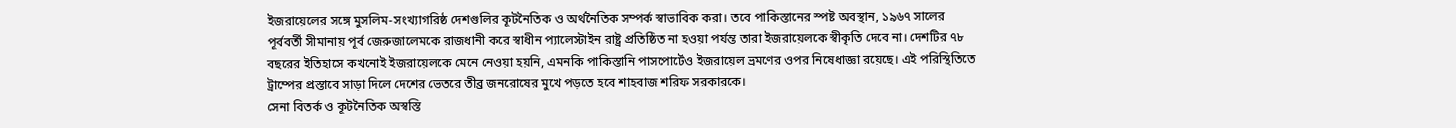ইজরায়েলের সঙ্গে মুসলিম-সংখ্যাগরিষ্ঠ দেশগুলির কূটনৈতিক ও অর্থনৈতিক সম্পর্ক স্বাভাবিক করা। তবে পাকিস্তানের স্পষ্ট অবস্থান, ১৯৬৭ সালের পূর্ববর্তী সীমানায় পূর্ব জেরুজালেমকে রাজধানী করে স্বাধীন প্যালেস্টাইন রাষ্ট্র প্রতিষ্ঠিত না হওয়া পর্যন্ত তারা ইজরায়েলকে স্বীকৃতি দেবে না। দেশটির ৭৮ বছরের ইতিহাসে কখনোই ইজরায়েলকে মেনে নেওয়া হয়নি, এমনকি পাকিস্তানি পাসপোর্টেও ইজরায়েল ভ্রমণের ওপর নিষেধাজ্ঞা রয়েছে। এই পরিস্থিতিতে ট্রাম্পের প্রস্তাবে সাড়া দিলে দেশের ভেতরে তীব্র জনরোষের মুখে পড়তে হবে শাহবাজ শরিফ সরকারকে।
সেনা বিতর্ক ও কূটনৈতিক অস্বস্তি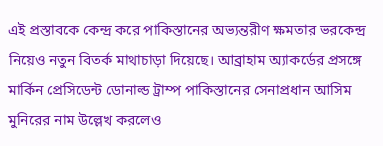এই প্রস্তাবকে কেন্দ্র করে পাকিস্তানের অভ্যন্তরীণ ক্ষমতার ভরকেন্দ্র নিয়েও নতুন বিতর্ক মাথাচাড়া দিয়েছে। আব্রাহাম অ্যাকর্ডের প্রসঙ্গে মার্কিন প্রেসিডেন্ট ডোনাল্ড ট্রাম্প পাকিস্তানের সেনাপ্রধান আসিম মুনিরের নাম উল্লেখ করলেও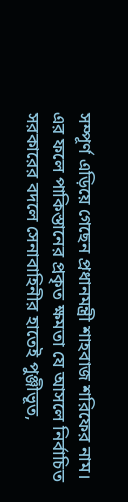সম্পূর্ণ এড়িয়ে গেছেন প্রধানমন্ত্রী শাহবাজ শরিফের নাম। এর ফলে পাকিস্তানের প্রকৃত ক্ষমতা যে আসলে নির্বাচিত সরকারের বদলে সেনাবাহিনীর হাতেই পুঞ্জীভূত,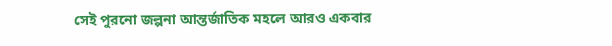সেই পুরনো জল্পনা আন্তর্জাতিক মহলে আরও একবার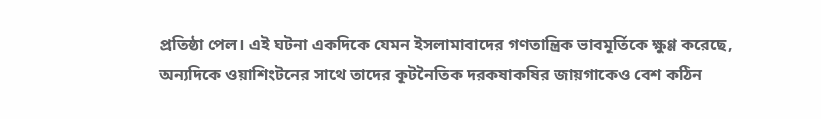প্রতিষ্ঠা পেল। এই ঘটনা একদিকে যেমন ইসলামাবাদের গণতান্ত্রিক ভাবমূর্তিকে ক্ষুণ্ণ করেছে, অন্যদিকে ওয়াশিংটনের সাথে তাদের কূটনৈতিক দরকষাকষির জায়গাকেও বেশ কঠিন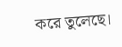করে তুলেছে।